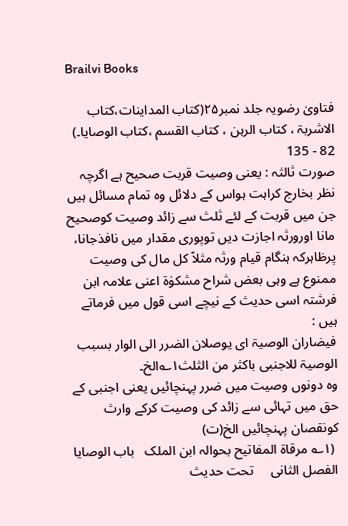Brailvi Books

فتاویٰ رضویہ جلد نمبر۲۵(کتاب المداینات،کتاب الاشربۃ ، کتاب الرہن ، کتاب القسم ،کتاب الوصایا۔)
82 - 135
صورت ثالثہ : یعنی وصیت قربت صحیح ہے اگرچہ نظر بخارج کراہت ہواس کے دلائل وہ تمام مسائل ہیں جن میں قربت کے لئے ثلث سے زائد وصیت کوصحیح مانا اورورثہ اجازت دیں توپوری مقدار میں نافذجانا، پرظاہرکہ ہنگام قیام ورثہ مثلاً کل مال کی وصیت ممنوع ہے وہی بعض شراح مشکوٰۃ اعنی علامہ ابن فرشتہ اسی حدیث کے نیچے اسی قول میں فرماتے ہیں :
فیضاران الوصیۃ ای یوصلان الضرر الی الوار بسبب الوصیۃ للاجنبی باکثر من الثلث۱؎الخ۔
وہ دونوں وصیت میں ضرر پہنچائیں یعنی اجنبی کے حق میں تہائی سے زائد کی وصیت کرکے وارث کونقصان پہنچائیں الخ(ت)
 (۱؎ مرقاۃ المفاتیح بحوالہ ابن الملک   باب الوصایا    الفصل الثانی     تحت حدیث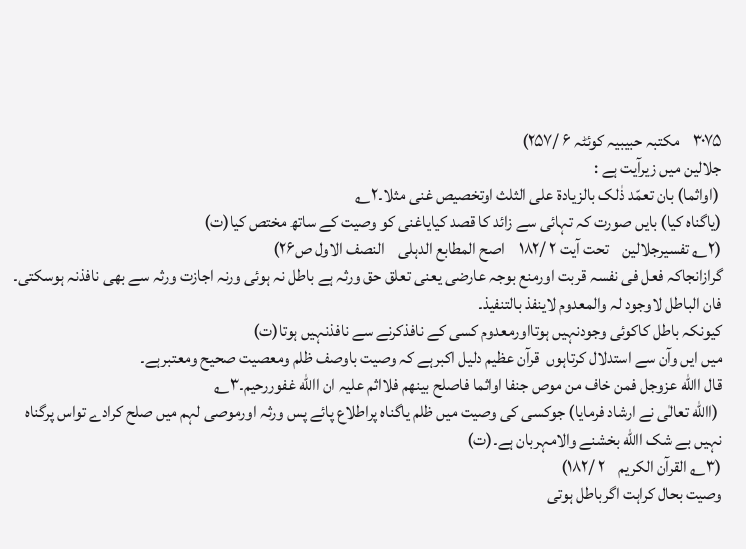۳۰۷۵    مکتبہ حبیبیہ کوئٹہ ۶ /۲۵۷)
جلالین میں زیرآیت ہے :
 (اواثما) بان تعمّد ذٰلک بالزیادۃ علی الثلث اوتخصیص غنی مثلا۔۲؎
(یاگناہ کیا) بایں صورت کہ تہائی سے زائد کا قصد کیایاغنی کو وصیت کے ساتھ مختص کیا(ت)
(۲؎ تفسیرجلالین    تحت آیت ۲ /۱۸۲    اصح المطابع الدہلی    النصف الاول ص۲۶)
گرازانجاکہ فعل فی نفسہ قربت اورمنع بوجہ عارضی یعنی تعلق حق ورثہ ہے باطل نہ ہوئی ورنہ اجازت ورثہ سے بھی نافذنہ ہوسکتی۔
فان الباطل لاوجود لہ والمعدوم لاینفذ بالتنفیذ۔
کیونکہ باطل کاکوئی وجودنہیں ہوتااورمعدوم کسی کے نافذکرنے سے نافذنہیں ہوتا(ت)
میں ایں وآن سے استدلال کرتاہوں  قرآن عظیم دلیل اکبرہے کہ وصیت باوصف ظلم ومعصیت صحیح ومعتبرہے۔
قال االله عزوجل فمن خاف من موص جنفا اواثما فاصلح بینھم فلااثم علیہ ان االله غفوررحیم۔۳؎
 (االله تعالٰی نے ارشاد فرمایا) جوکسی کی وصیت میں ظلم یاگناہ پراطلاع پائے پس ورثہ اورموصی لہم میں صلح کرادے تواس پرگناہ نہیں بے شک االله بخشنے والامہربان ہے۔(ت)
(۳؎ القرآن الکریم    ۲ /۱۸۲)
وصیت بحال کراہت اگرباطل ہوتی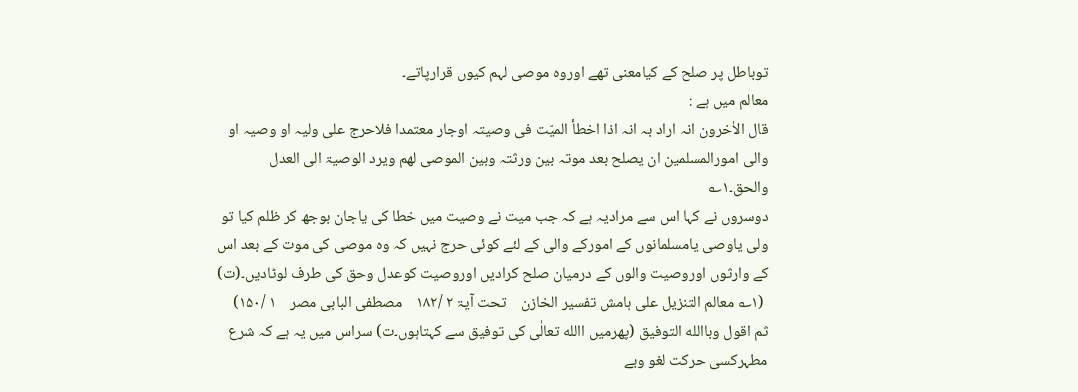توباطل پر صلح کے کیامعنی تھے اوروہ موصی لہم کیوں قرارپاتے۔
معالم میں ہے :
قال الاٰخرون انہ اراد بہ انہ اذا اخطأ المیّت فی وصیتہ اوجار معتمدا فلاحرج علی ولیہ او وصیہ او والی امورالمسلمین ان یصلح بعد موتہ بین ورثتہ وبین الموصی لھم ویرد الوصیۃ الی العدل والحق۔۱؎
دوسروں نے کہا اس سے مرادیہ ہے کہ جب میت نے وصیت میں خطا کی یاجان بوجھ کر ظلم کیا تو ولی یاوصی یامسلمانوں کے امورکے والی کے لئے کوئی حرج نہیں کہ وہ موصی کی موت کے بعد اس کے وارثوں اوروصیت والوں کے درمیان صلح کرادیں اوروصیت کوعدل وحق کی طرف لوٹادیں۔(ت)
 (۱؎ معالم التنزیل علی ہامش تفسیر الخازن    تحت آیۃ ۲ /۱۸۲    مصطفی البابی مصر    ۱ /۱۵۰)
ثم اقول وباالله التوفیق (پھرمیں االله تعالٰی کی توفیق سے کہتاہوں۔ت) سراس میں یہ ہے کہ شرع مطہرکسی حرکت لغو وبے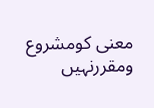معنی کومشروع ومقررنہیں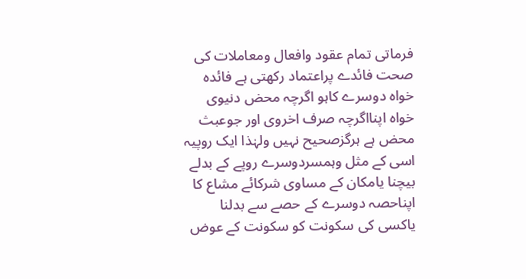فرماتی تمام عقود وافعال ومعاملات کی صحت فائدے پراعتماد رکھتی ہے فائدہ خواہ دوسرے کاہو اگرچہ محض دنیوی خواہ اپنااگرچہ صرف اخروی اور جوعبث محض ہے ہرگزصحیح نہیں ولہٰذا ایک روپیہ اسی کے مثل وہمسردوسرے روپے کے بدلے بیچنا یامکان کے مساوی شرکائے مشاع کا اپناحصہ دوسرے کے حصے سے بدلنا یاکسی کی سکونت کو سکونت کے عوض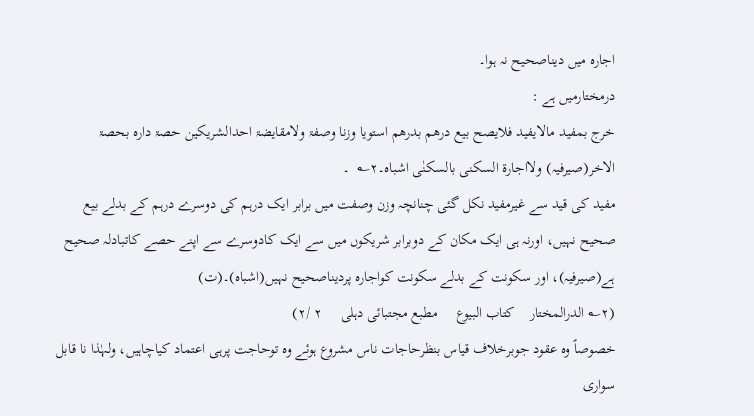اجارہ میں دیناصحیح نہ ہوا۔
درمختارمیں ہے :
خرج بمفید مالایفید فلایصح بیع درھم بدرھم استویا وزنا وصفۃ ولامقایضۃ احدالشریکین حصۃ دارہ بحصۃ الاخر(صیرفیہ) ولااجارۃ السکنی بالسکنٰی اشباہ۔۲؎  ۔
مفید کی قید سے غیرمفید نکل گئی چنانچہ وزن وصفت میں برابر ایک درہم کی دوسرے درہم کے بدلے بیع صحیح نہیں، اورنہ ہی ایک مکان کے دوبرابر شریکوں میں سے ایک کادوسرے سے اپنے حصے کاتبادلہ صحیح ہے(صیرفیہ)، اور سکونت کے بدلے سکونت کواجارہ پردیناصحیح نہیں(اشباہ)۔(ت)
(۲؎ الدرالمختار    کتاب البیوع     مطبع مجتبائی دہلی     ۲ /۲)
خصوصاً وہ عقود جوبرخلاف قیاس بنظرحاجات ناس مشروع ہوئے وہ توحاجت پرہی اعتماد کیاچاہیں، ولہٰذا نا قابل سواری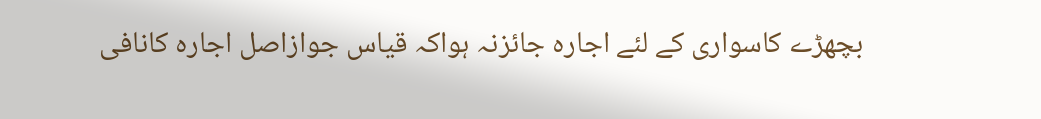بچھڑے کاسواری کے لئے اجارہ جائزنہ ہواکہ قیاس جوازاصل اجارہ کانافی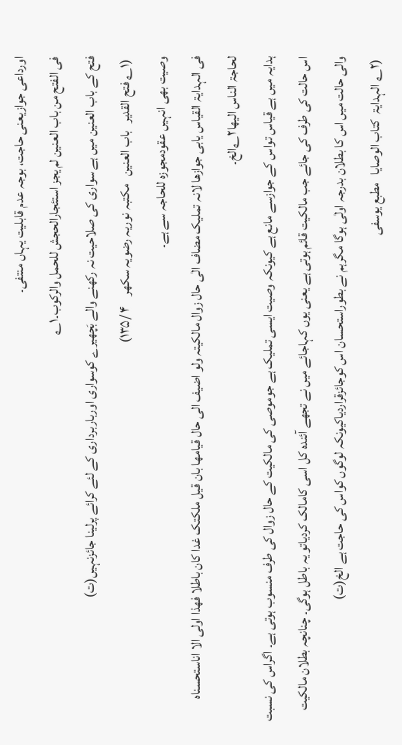اورداعی جوازیعنی حاجت، بوجہ عدم قابلیت یہاں منتفی۔
فی الفتح من باب العنین لم یجز استئجارالحجش للحمل والرکوب۔۱؎
فتح کے باب العنین میں ہے سواری کی صلاحیت نہ رکھنے والے بَچھیرے کوسواری اورباربرداری کے لئے کرائے پرلینا جائزنہیں(ت)
 (۱؎ فتح القدیر   باب العنین   مکتبہ نوریہ رضویہ سکھر    ۴ /۱۳۵)
وصیت بھی انہیں عقودمجوزہ للحاجہ سے ہے۔
فی الہدایۃ القیاس یابی جوازھا لانہ تملیک مضاف الٰی حال زوال مالکیتہ ولو اضیف الی حال قیامھا بان قیل ملکتک غدا کان باطلا فھذا اولی الا اناستحسناہ لحاجۃ الناس الیھا۲؎الخ۔
ہدایہ میں ہے قیاس تواس کے جوازسے مانع ہے کیونکہ وصیت ایسی تملیک ہے جوموصی کی مالکیت کے حال زوال کی طرف منسوب ہوتی ہے۔ اگراس کی نسبت اس حالت کی طرف کی جائے جب مالکیت قائم ہوتی ہے یعنی یوں کہاجائے میں نے تجھے آئندہ کل اسی کامالک کردیاتو یہ باطل ہوگی۔ چنانچہ بطلان مالکیت والی حالت میں اس کا بطلان بدرجہ اولٰی ہوگا مگرہم نے بطوراستحسان اس کوجائزقراردیاکیونکہ لوگوں کواس کی حاجت ہے الخ(ت)
 (۲؎ الہدایۃ  کتاب الوصایا   مطبع یوسفی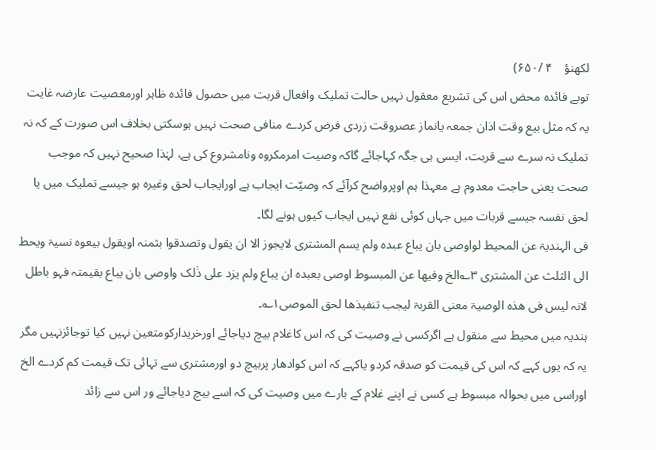لکھنؤ    ۴ /۶۵۰)
توبے فائدہ محض اس کی تشریع معقول نہیں حالت تملیک وافعال قربت میں حصول فائدہ ظاہر اورمعصیت عارضہ غایت یہ کہ مثل بیع وقت اذان جمعہ یانماز عصروقت زردی فرض کردے منافی صحت نہیں ہوسکتی بخلاف اس صورت کے کہ نہ تملیک نہ سرے سے قربت، ایسی ہی جگہ کہاجائے گاکہ وصیت امرمکروہ ونامشروع کی ہے، لہٰذا صحیح نہیں کہ موجب صحت یعنی حاجت معدوم ہے معہذا ہم اوپرواضح کرآئے کہ وصیّت ایجاب ہے اورایجاب لحق وغیرہ ہو جیسے تملیک میں یا لحق نفسہ جیسے قربات میں جہاں کوئی نفع نہیں ایجاب کیوں ہونے لگا۔
فی الہندیۃ عن المحیط لواوصی بان یباع عبدہ ولم یسم المشتری لایجوز الا ان یقول وتصدقوا بثمنہ اویقول بیعوہ نسیۃ ویحط الی الثلث عن المشتری ۳؎الخ وفیھا عن المبسوط اوصی بعبدہ ان یباع ولم یزد علی ذٰلک واوصی بان یباع بقیمتہ فہو باطل لانہ لیس فی ھذہ الوصیۃ معنی القربۃ لیجب تنفیذھا لحق الموصی۱؎۔
ہندیہ میں محیط سے منقول ہے اگرکسی نے وصیت کی کہ اس کاغلام بیچ دیاجائے اورخریدارکومتعین نہیں کیا توجائزنہیں مگر یہ کہ یوں کہے کہ اس کی قیمت کو صدقہ کردو یاکہے کہ اس کوادھار پربیچ دو اورمشتری سے تہائی تک قیمت کم کردے الخ اوراسی میں بحوالہ مبسوط ہے کسی نے اپنے غلام کے بارے میں وصیت کی کہ اسے بیچ دیاجائے ور اس سے زائد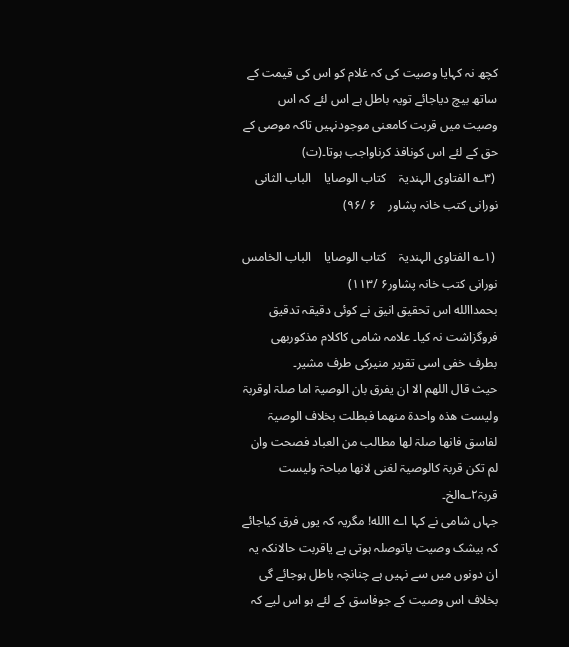کچھ نہ کہایا وصیت کی کہ غلام کو اس کی قیمت کے ساتھ بیچ دیاجائے تویہ باطل ہے اس لئے کہ اس وصیت میں قربت کامعنی موجودنہیں تاکہ موصی کے حق کے لئے اس کونافذ کرناواجب ہوتا۔(ت)
 (۳؎ الفتاوی الہندیۃ    کتاب الوصایا    الباب الثانی     نورانی کتب خانہ پشاور    ۶ /۹۶)

 (۱؎ الفتاوی الہندیۃ    کتاب الوصایا    الباب الخامس        نورانی کتب خانہ پشاور۶ /۱۱۳)
بحمداالله اس تحقیق انیق نے کوئی دقیقہ تدقیق فروگزاشت نہ کیا۔ علامہ شامی کاکلام مذکوربھی بطرف خفی اسی تقریر منیرکی طرف مشیر۔
حیث قال اللھم الا ان یفرق بان الوصیۃ اما صلۃ اوقربۃ ولیست ھذہ واحدۃ منھما فبطلت بخلاف الوصیۃ لفاسق فانھا صلۃ لھا مطالب من العباد فصحت وان لم تکن قربۃ کالوصیۃ لغنی لانھا مباحۃ ولیست قربۃ۲؎الخ۔
جہاں شامی نے کہا اے االله! مگریہ کہ یوں فرق کیاجائے کہ بیشک وصیت یاتوصلہ ہوتی ہے یاقربت حالانکہ یہ ان دونوں میں سے نہیں ہے چنانچہ باطل ہوجائے گی بخلاف اس وصیت کے جوفاسق کے لئے ہو اس لیے کہ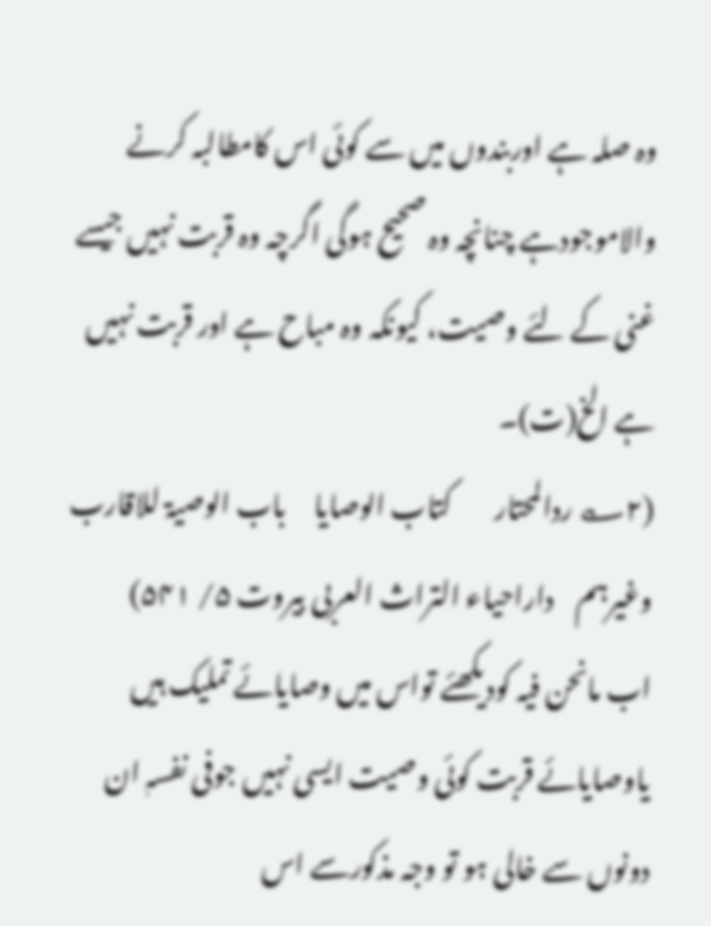وہ صلہ ہے اوربندوں میں سے کوئی اس کامطالبہ کرنے والاموجودہے چنانچہ وہ صحیح ہوگی اگرچہ وہ قربت نہیں جیسے غنی کے لئے وصیت، کیونکہ وہ مباح ہے اور قربت نہیں ہے الخ(ت)۔
(۲؎ ردالمحتار        کتاب الوصایا     باب الوصیۃ للاقارب وغیرہم    داراحیاء التراث العربی بیروت ۵/ ۵۴۱)
اب مانحن فیہ کودیکھئے تواس میں وصایائے تملیک ہیں یاوصایائے قربت کوئی وصیت ایسی نہیں جوفی نفسہٖ ان دونوں سے خالی ہو تو وجہ مذکورسے اس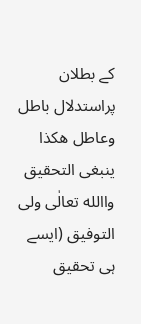کے بطلان پراستدلال باطل وعاطل ھکذا ینبغی التحقیق واالله تعالٰی ولی التوفیق (ایسے ہی تحقیق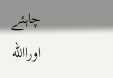چاہئے اوراالله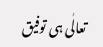تعالٰی ہی توفیق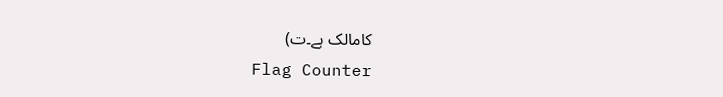کامالک ہے۔ت)
Flag Counter